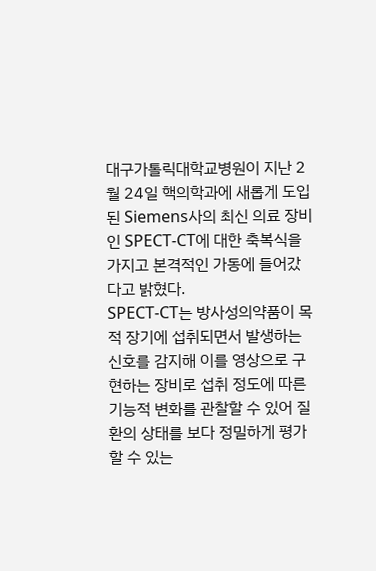대구가톨릭대학교병원이 지난 2월 24일 핵의학과에 새롭게 도입된 Siemens사의 최신 의료 장비인 SPECT-CT에 대한 축복식을 가지고 본격적인 가동에 들어갔다고 밝혔다.
SPECT-CT는 방사성의약품이 목적 장기에 섭취되면서 발생하는 신호를 감지해 이를 영상으로 구현하는 장비로 섭취 정도에 따른 기능적 변화를 관찰할 수 있어 질환의 상태를 보다 정밀하게 평가할 수 있는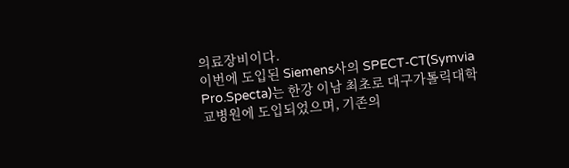의료장비이다.
이번에 도입된 Siemens사의 SPECT-CT(Symvia Pro.Specta)는 한강 이남 최초로 대구가톨릭대학교병원에 도입되었으며, 기존의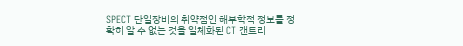SPECT 단일장비의 취약점인 해부학적 정보를 정확히 알 수 없는 것을 일체화된 CT 갠트리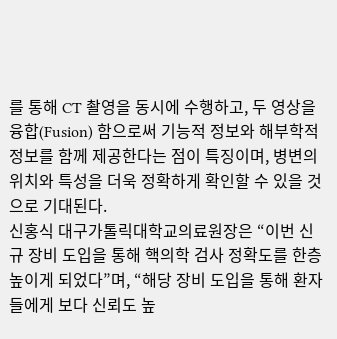를 통해 CT 촬영을 동시에 수행하고, 두 영상을 융합(Fusion) 함으로써 기능적 정보와 해부학적 정보를 함께 제공한다는 점이 특징이며, 병변의 위치와 특성을 더욱 정확하게 확인할 수 있을 것으로 기대된다.
신홍식 대구가톨릭대학교의료원장은 “이번 신규 장비 도입을 통해 핵의학 검사 정확도를 한층 높이게 되었다”며, “해당 장비 도입을 통해 환자들에게 보다 신뢰도 높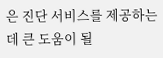은 진단 서비스를 제공하는 데 큰 도움이 될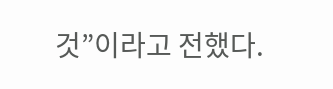것”이라고 전했다.